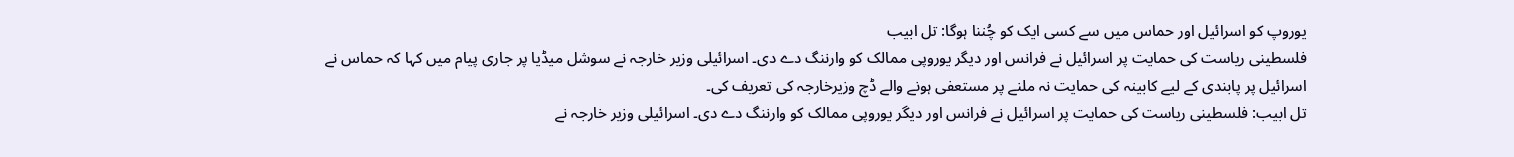یوروپ کو اسرائیل اور حماس میں سے کسی ایک کو چُننا ہوگا: تل ابیب
فلسطینی ریاست کی حمایت پر اسرائیل نے فرانس اور دیگر یوروپی ممالک کو وارننگ دے دی۔ اسرائیلی وزیر خارجہ نے سوشل میڈیا پر جاری پیام میں کہا کہ حماس نے اسرائیل پر پابندی کے لیے کابینہ کی حمایت نہ ملنے پر مستعفی ہونے والے ڈچ وزیرخارجہ کی تعریف کی۔
تل ابیب: فلسطینی ریاست کی حمایت پر اسرائیل نے فرانس اور دیگر یوروپی ممالک کو وارننگ دے دی۔ اسرائیلی وزیر خارجہ نے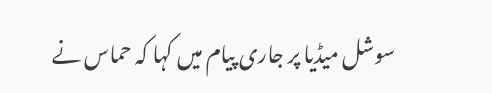سوشل میڈیا پر جاری پیام میں کہا کہ حماس نے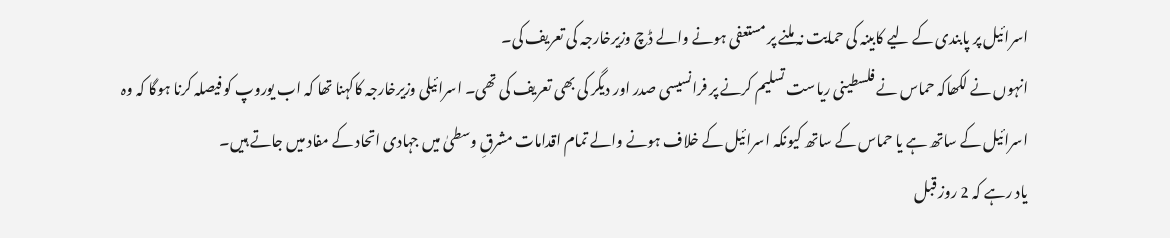اسرائیل پر پابندی کے لیے کابینہ کی حمایت نہ ملنے پر مستعفی ہونے والے ڈچ وزیرخارجہ کی تعریف کی۔
انہوں نے لکھاکہ حماس نے فلسطینی ریاست تسلیم کرنے پر فرانسیسی صدر اور دیگر کی بھی تعریف کی تھی۔ اسرائیلی وزیرخارجہ کاکہنا تھا کہ اب یوروپ کو فیصلہ کرنا ہوگا کہ وہ اسرائیل کے ساتھ ہے یا حماس کے ساتھ کیونکہ اسرائیل کے خلاف ہونے والے تمام اقدامات مشرقِ وسطیٰ میں جہادی اتحاد کے مفاد میں جاتے ہیں۔
یاد رہے کہ 2 روز قبل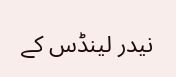نیدر لینڈس کے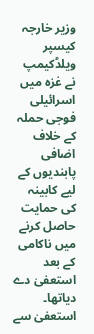وزیر خارجہ کیسپر ویلڈکیمپ نے غزہ میں اسرائیلی فوجی حملہ کے خلاف اضافی پابندیوں کے لیے کابینہ کی حمایت حاصل کرنے میں ناکامی کے بعد استعفیٰ دے دیاتھا۔ استعفیٰ سے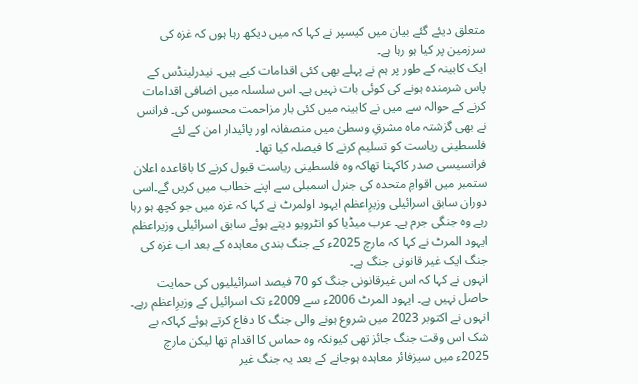متعلق دیئے گئے بیان میں کیسپر نے کہا کہ میں دیکھ رہا ہوں کہ غزہ کی سرزمین پر کیا ہو رہا ہے۔
ایک کابینہ کے طور پر ہم نے پہلے بھی کئی اقدامات کیے ہیں۔ نیدرلینڈس کے پاس شرمندہ ہونے کی کوئی بات نہیں ہے۔ اس سلسلہ میں اضافی اقدامات کرنے کے حوالہ سے میں نے کابینہ میں کئی بار مزاحمت محسوس کی۔ فرانس نے بھی گزشتہ ماہ مشرقِ وسطیٰ میں منصفانہ اور پائیدار امن کے لئے فلسطینی ریاست کو تسلیم کرنے کا فیصلہ کیا تھا۔
فرانسیسی صدر کاکہنا تھاکہ وہ فلسطینی ریاست قبول کرنے کا باقاعدہ اعلان ستمبر میں اقوامِ متحدہ کی جنرل اسمبلی سے اپنے خطاب میں کریں گے۔اسی دوران سابق اسرائیلی وزیرِاعظم ایہود اولمرٹ نے کہا کہ غزہ میں جو کچھ ہو رہا رہے وہ جنگی جرم ہے۔ عرب میڈیا کو انٹرویو دیتے ہوئے سابق اسرائیلی وزیراعظم ایہود المرٹ نے کہا کہ مارچ 2025ء کے جنگ بندی معاہدہ کے بعد اب غزہ کی جنگ ایک غیر قانونی جنگ ہے۔
انہوں نے کہا کہ اس غیرقانونی جنگ کو 70 فیصد اسرائیلیوں کی حمایت حاصل نہیں ہے۔ ایہود المرٹ 2006ء سے 2009ء تک اسرائیل کے وزیرِاعظم رہے۔ انہوں نے اکتوبر 2023 میں شروع ہونے والی جنگ کا دفاع کرتے ہوئے کہاکہ بے شک اس وقت جنگ جائز تھی کیونکہ وہ حماس کا اقدام تھا لیکن مارچ 2025ء میں سیزفائر معاہدہ ہوجانے کے بعد یہ جنگ غیر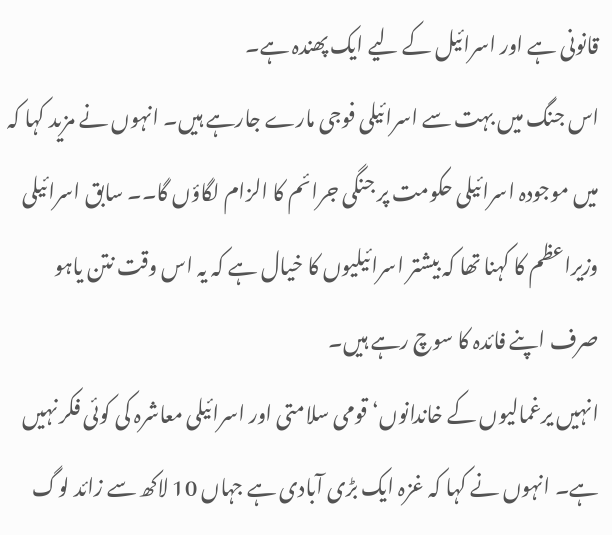قانونی ہے اور اسرائیل کے لیے ایک پھندہ ہے۔
اس جنگ میں بہت سے اسرائیلی فوجی مارے جارہے ہیں۔ انہوں نے مزید کہا کہ میں موجودہ اسرائیلی حکومت پر جنگی جرائم کا الزام لگاؤں گا۔۔ سابق اسرائیلی وزیراعظم کا کہنا تھا کہ بیشتر اسرائیلیوں کا خیال ہے کہ یہ اس وقت نتن یاہو صرف اپنے فائدہ کا سوچ رہے ہیں۔
انہیں یرغمالیوں کے خاندانوں‘ قومی سلامتی اور اسرائیلی معاشرہ کی کوئی فکر نہیں ہے۔ انہوں نے کہا کہ غزہ ایک بڑی آبادی ہے جہاں 10 لاکھ سے زائد لوگ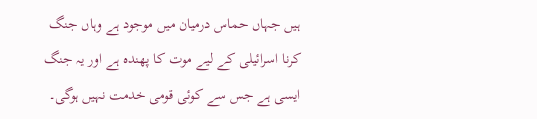ہیں جہاں حماس درمیان میں موجود ہے وہاں جنگ کرنا اسرائیلی کے لیے موت کا پھندہ ہے اور یہ جنگ ایسی ہے جس سے کوئی قومی خدمت نہیں ہوگی۔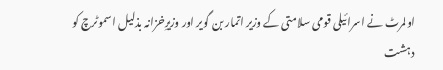اولمرٹ نے اسرائیلی قومی سلامتی کے وزیر اتمار بن گویر اور وزیرِخزانہ بذلیل اسموٹرچ کو دہشت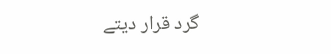گرد قرار دیتے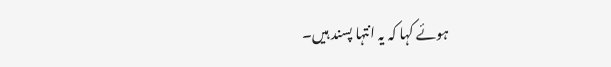ہوئے کہا کہ یہ انتہا پسند ہیں۔